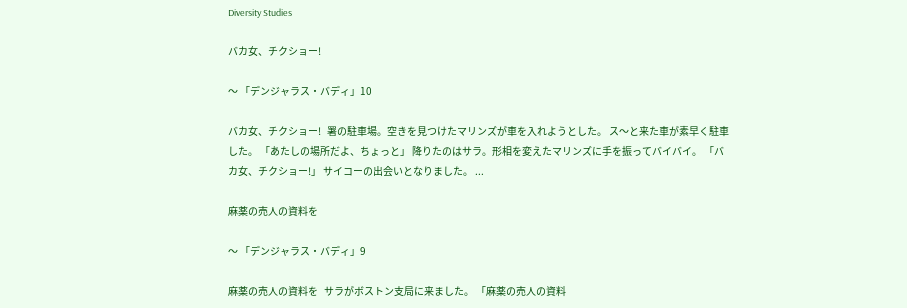Diversity Studies

バカ女、チクショー!

〜 「デンジャラス・バディ」10

バカ女、チクショー!   署の駐車場。空きを見つけたマリンズが車を入れようとした。 ス〜と来た車が素早く駐車した。 「あたしの場所だよ、ちょっと」 降りたのはサラ。形相を変えたマリンズに手を振ってバイバイ。 「バカ女、チクショー!」 サイコーの出会いとなりました。 ...

麻薬の売人の資料を

〜 「デンジャラス・バディ」9

麻薬の売人の資料を   サラがボストン支局に来ました。 「麻薬の売人の資料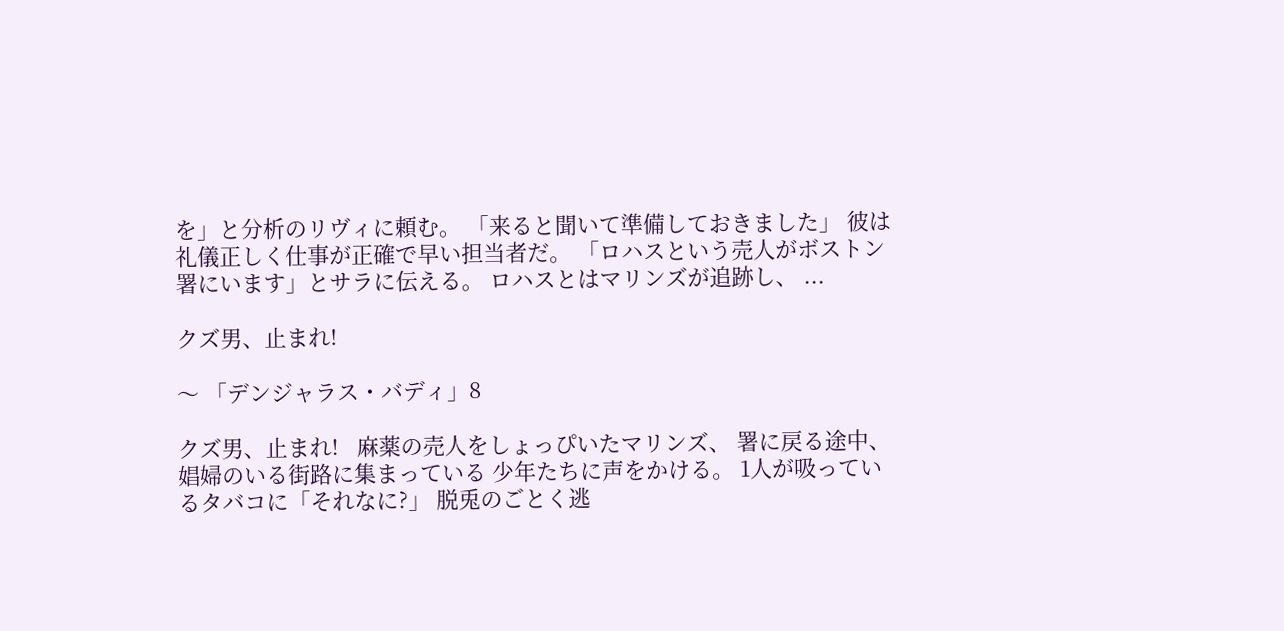を」と分析のリヴィに頼む。 「来ると聞いて準備しておきました」 彼は礼儀正しく仕事が正確で早い担当者だ。 「ロハスという売人がボストン署にいます」とサラに伝える。 ロハスとはマリンズが追跡し、 ...

クズ男、止まれ!

〜 「デンジャラス・バディ」8

クズ男、止まれ!   麻薬の売人をしょっぴいたマリンズ、 署に戻る途中、娼婦のいる街路に集まっている 少年たちに声をかける。 1人が吸っているタバコに「それなに?」 脱兎のごとく逃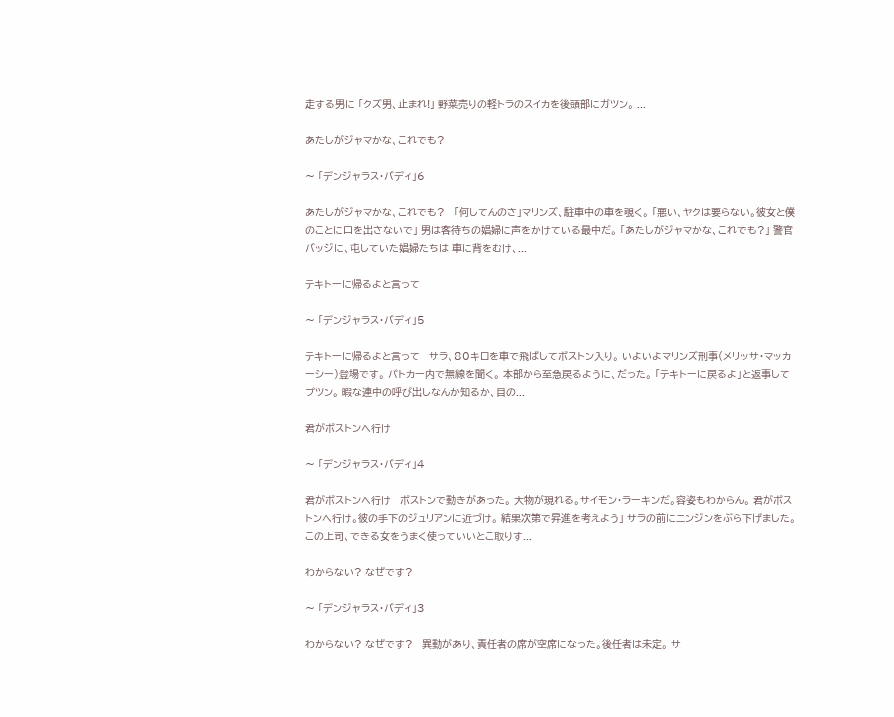走する男に 「クズ男、止まれ!」 野菜売りの軽トラのスイカを後頭部にガツン。 ...

あたしがジャマかな、これでも?

〜 「デンジャラス・バディ」6

あたしがジャマかな、これでも?   「何してんのさ」マリンズ、駐車中の車を覗く。 「悪い、ヤクは要らない。彼女と僕のことに口を出さないで」 男は客待ちの娼婦に声をかけている最中だ。 「あたしがジャマかな、これでも?」 警官バッジに、屯していた娼婦たちは 車に背をむけ、...

テキトーに帰るよと言って

〜 「デンジャラス・バディ」5

テキトーに帰るよと言って   サラ、80キロを車で飛ばしてボストン入り。 いよいよマリンズ刑事(メリッサ・マッカーシー)登場です。 パトカー内で無線を聞く。 本部から至急戻るように、だった。 「テキトーに戻るよ」と返事してプツン。 暇な連中の呼び出しなんか知るか、目の...

君がボストンへ行け

〜 「デンジャラス・バディ」4

君がボストンへ行け   ボストンで動きがあった。 大物が現れる。サイモン・ラーキンだ。容姿もわからん。 君がボストンへ行け。彼の手下のジュリアンに近づけ。 結果次第で昇進を考えよう」 サラの前にニンジンをぶら下げました。 この上司、できる女をうまく使っていいとこ取りす...

わからない? なぜです?

〜 「デンジャラス・バディ」3

わからない? なぜです?   異動があり、責任者の席が空席になった。後任者は未定。 サ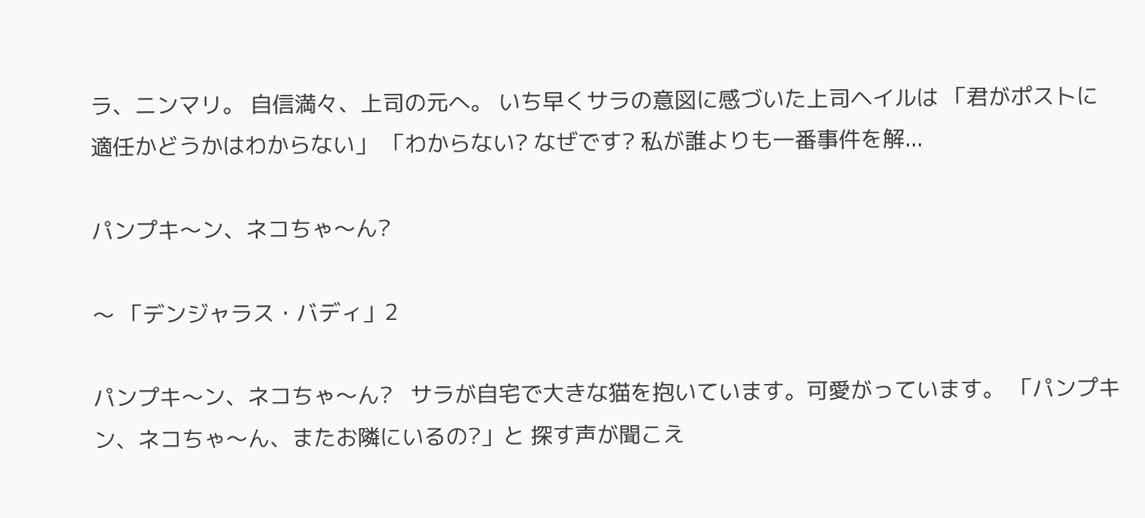ラ、ニンマリ。 自信満々、上司の元へ。 いち早くサラの意図に感づいた上司ヘイルは 「君がポストに適任かどうかはわからない」 「わからない? なぜです? 私が誰よりも一番事件を解...

パンプキ〜ン、ネコちゃ〜ん?

〜 「デンジャラス・バディ」2

パンプキ〜ン、ネコちゃ〜ん?   サラが自宅で大きな猫を抱いています。可愛がっています。 「パンプキン、ネコちゃ〜ん、またお隣にいるの?」と 探す声が聞こえ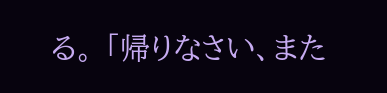る。 「帰りなさい、また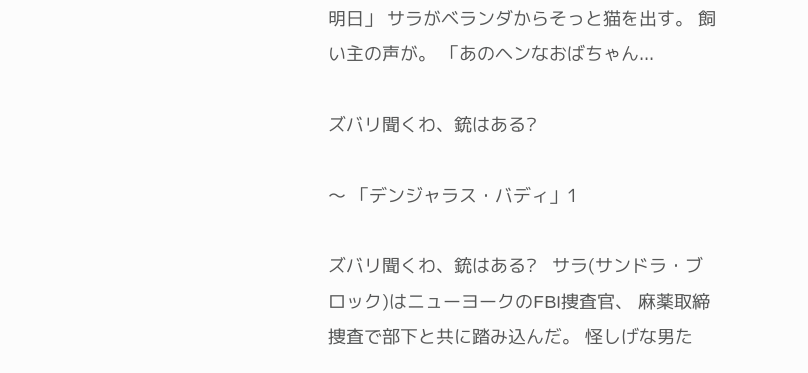明日」 サラがベランダからそっと猫を出す。 飼い主の声が。 「あのヘンなおばちゃん...

ズバリ聞くわ、銃はある?

〜 「デンジャラス・バディ」1

ズバリ聞くわ、銃はある?   サラ(サンドラ・ブロック)はニューヨークのFBI捜査官、 麻薬取締捜査で部下と共に踏み込んだ。 怪しげな男た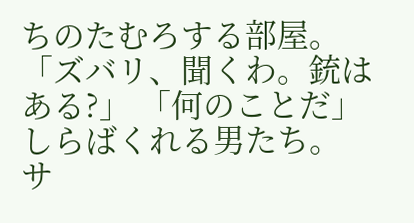ちのたむろする部屋。 「ズバリ、聞くわ。銃はある?」 「何のことだ」しらばくれる男たち。 サ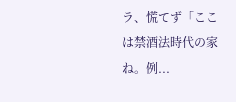ラ、慌てず「ここは禁酒法時代の家ね。例...